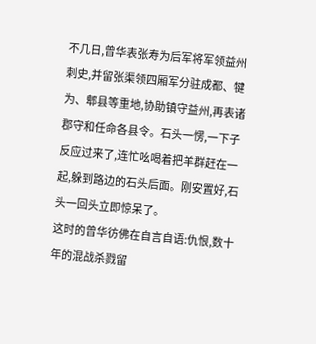不几日,曾华表张寿为后军将军领益州刺史,并留张渠领四厢军分驻成都、犍为、郫县等重地,协助镇守益州,再表诸郡守和任命各县令。石头一愣,一下子反应过来了,连忙吆喝着把羊群赶在一起,躲到路边的石头后面。刚安置好,石头一回头立即惊呆了。
这时的曾华彷佛在自言自语:仇恨,数十年的混战杀戮留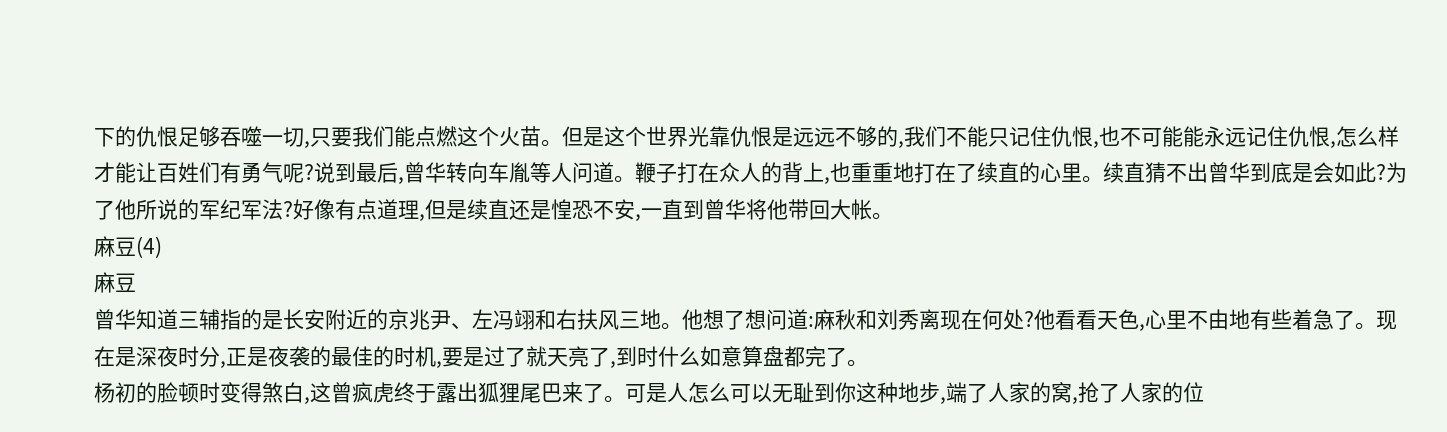下的仇恨足够吞噬一切,只要我们能点燃这个火苗。但是这个世界光靠仇恨是远远不够的,我们不能只记住仇恨,也不可能能永远记住仇恨,怎么样才能让百姓们有勇气呢?说到最后,曾华转向车胤等人问道。鞭子打在众人的背上,也重重地打在了续直的心里。续直猜不出曾华到底是会如此?为了他所说的军纪军法?好像有点道理,但是续直还是惶恐不安,一直到曾华将他带回大帐。
麻豆(4)
麻豆
曾华知道三辅指的是长安附近的京兆尹、左冯翊和右扶风三地。他想了想问道:麻秋和刘秀离现在何处?他看看天色,心里不由地有些着急了。现在是深夜时分,正是夜袭的最佳的时机,要是过了就天亮了,到时什么如意算盘都完了。
杨初的脸顿时变得煞白,这曾疯虎终于露出狐狸尾巴来了。可是人怎么可以无耻到你这种地步,端了人家的窝,抢了人家的位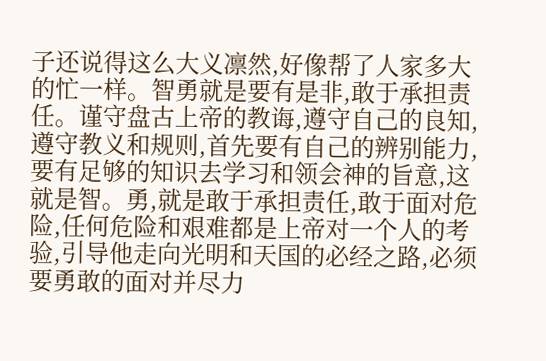子还说得这么大义凛然,好像帮了人家多大的忙一样。智勇就是要有是非,敢于承担责任。谨守盘古上帝的教诲,遵守自己的良知,遵守教义和规则,首先要有自己的辨别能力,要有足够的知识去学习和领会神的旨意,这就是智。勇,就是敢于承担责任,敢于面对危险,任何危险和艰难都是上帝对一个人的考验,引导他走向光明和天国的必经之路,必须要勇敢的面对并尽力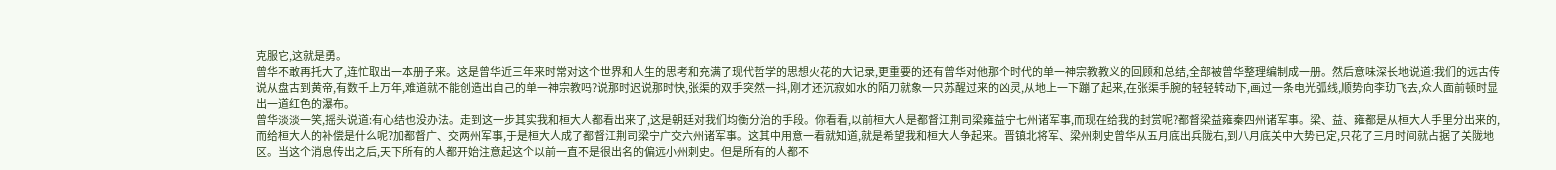克服它,这就是勇。
曾华不敢再托大了,连忙取出一本册子来。这是曾华近三年来时常对这个世界和人生的思考和充满了现代哲学的思想火花的大记录,更重要的还有曾华对他那个时代的单一神宗教教义的回顾和总结,全部被曾华整理编制成一册。然后意味深长地说道:我们的远古传说从盘古到黄帝,有数千上万年,难道就不能创造出自己的单一神宗教吗?说那时迟说那时快,张渠的双手突然一抖,刚才还沉寂如水的陌刀就象一只苏醒过来的凶灵,从地上一下蹦了起来,在张渠手腕的轻轻转动下,画过一条电光弧线,顺势向李玏飞去,众人面前顿时显出一道红色的瀑布。
曾华淡淡一笑,摇头说道:有心结也没办法。走到这一步其实我和桓大人都看出来了,这是朝廷对我们均衡分治的手段。你看看,以前桓大人是都督江荆司梁雍益宁七州诸军事,而现在给我的封赏呢?都督梁益雍秦四州诸军事。梁、益、雍都是从桓大人手里分出来的,而给桓大人的补偿是什么呢?加都督广、交两州军事,于是桓大人成了都督江荆司梁宁广交六州诸军事。这其中用意一看就知道,就是希望我和桓大人争起来。晋镇北将军、梁州刺史曾华从五月底出兵陇右,到八月底关中大势已定,只花了三月时间就占据了关陇地区。当这个消息传出之后,天下所有的人都开始注意起这个以前一直不是很出名的偏远小州刺史。但是所有的人都不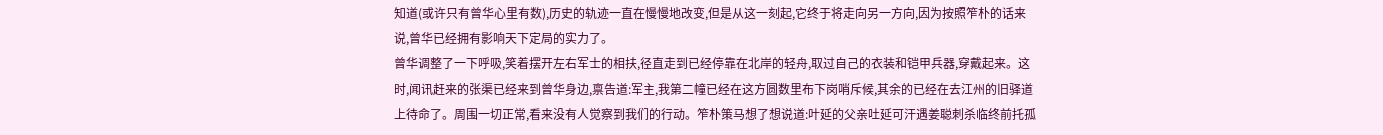知道(或许只有曾华心里有数),历史的轨迹一直在慢慢地改变,但是从这一刻起,它终于将走向另一方向,因为按照笮朴的话来说,曾华已经拥有影响天下定局的实力了。
曾华调整了一下呼吸,笑着摆开左右军士的相扶,径直走到已经停靠在北岸的轻舟,取过自己的衣装和铠甲兵器,穿戴起来。这时,闻讯赶来的张渠已经来到曾华身边,禀告道:军主,我第二幢已经在这方圆数里布下岗哨斥候,其余的已经在去江州的旧驿道上待命了。周围一切正常,看来没有人觉察到我们的行动。笮朴策马想了想说道:叶延的父亲吐延可汗遇姜聪刺杀临终前托孤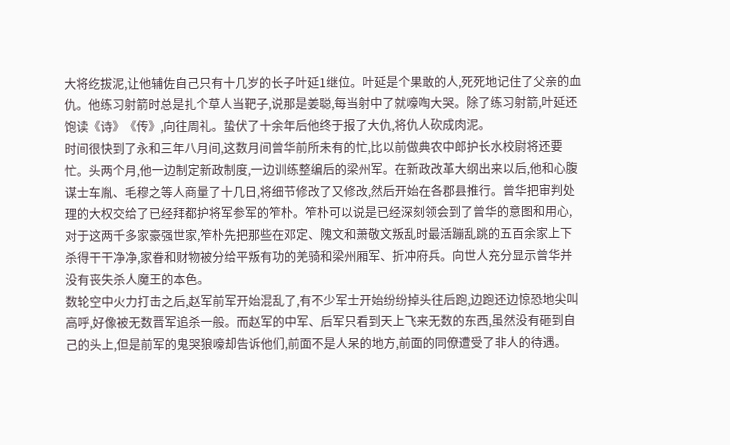大将纥拔泥,让他辅佐自己只有十几岁的长子叶延1继位。叶延是个果敢的人,死死地记住了父亲的血仇。他练习射箭时总是扎个草人当靶子,说那是姜聪,每当射中了就嚎啕大哭。除了练习射箭,叶延还饱读《诗》《传》,向往周礼。蛰伏了十余年后他终于报了大仇,将仇人砍成肉泥。
时间很快到了永和三年八月间,这数月间曾华前所未有的忙,比以前做典农中郎护长水校尉将还要忙。头两个月,他一边制定新政制度,一边训练整编后的梁州军。在新政改革大纲出来以后,他和心腹谋士车胤、毛穆之等人商量了十几日,将细节修改了又修改,然后开始在各郡县推行。曾华把审判处理的大权交给了已经拜都护将军参军的笮朴。笮朴可以说是已经深刻领会到了曾华的意图和用心,对于这两千多家豪强世家,笮朴先把那些在邓定、隗文和萧敬文叛乱时最活蹦乱跳的五百余家上下杀得干干净净,家眷和财物被分给平叛有功的羌骑和梁州厢军、折冲府兵。向世人充分显示曾华并没有丧失杀人魔王的本色。
数轮空中火力打击之后,赵军前军开始混乱了,有不少军士开始纷纷掉头往后跑,边跑还边惊恐地尖叫高呼,好像被无数晋军追杀一般。而赵军的中军、后军只看到天上飞来无数的东西,虽然没有砸到自己的头上,但是前军的鬼哭狼嚎却告诉他们,前面不是人呆的地方,前面的同僚遭受了非人的待遇。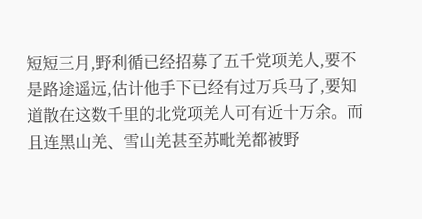短短三月,野利循已经招募了五千党项羌人,要不是路途遥远,估计他手下已经有过万兵马了,要知道散在这数千里的北党项羌人可有近十万余。而且连黑山羌、雪山羌甚至苏毗羌都被野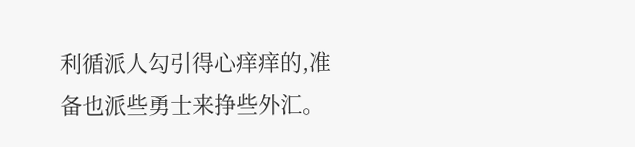利循派人勾引得心痒痒的,准备也派些勇士来挣些外汇。